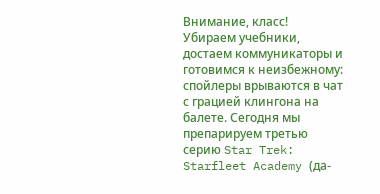Внимание, класс! Убираем учебники, достаем коммуникаторы и готовимся к неизбежному: спойлеры врываются в чат с грацией клингона на балете. Сегодня мы препарируем третью серию Star Trek: Starfleet Academy (да-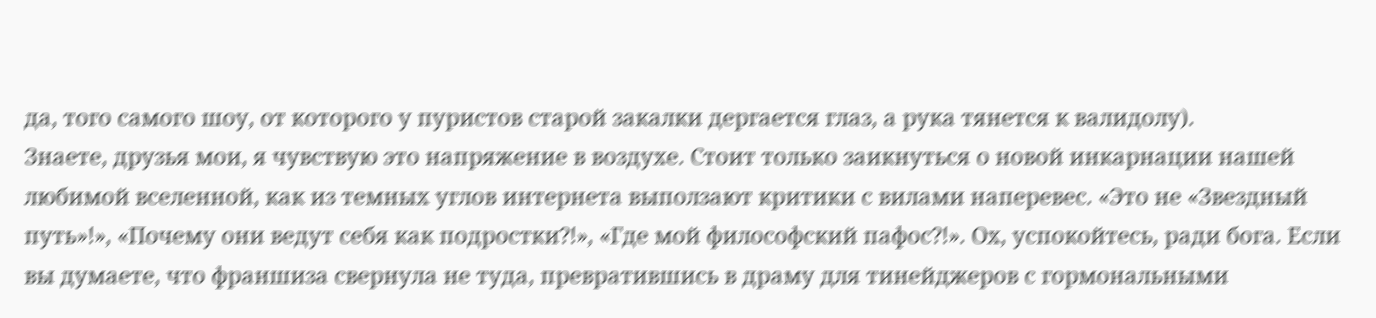да, того самого шоу, от которого у пуристов старой закалки дергается глаз, а рука тянется к валидолу).
Знаете, друзья мои, я чувствую это напряжение в воздухе. Стоит только заикнуться о новой инкарнации нашей любимой вселенной, как из темных углов интернета выползают критики с вилами наперевес. «Это не «Звездный путь»!», «Почему они ведут себя как подростки?!», «Где мой философский пафос?!». Ох, успокойтесь, ради бога. Если вы думаете, что франшиза свернула не туда, превратившись в драму для тинейджеров с гормональными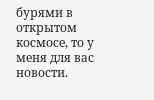бурями в открытом космосе, то у меня для вас новости.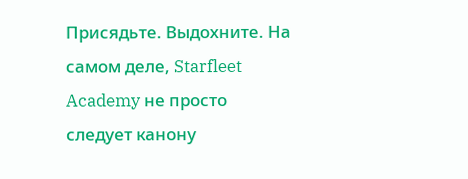Присядьте. Выдохните. На самом деле, Starfleet Academy не просто следует канону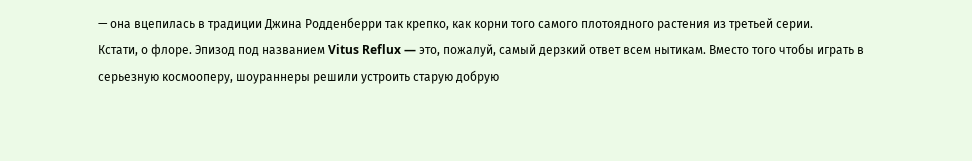— она вцепилась в традиции Джина Родденберри так крепко, как корни того самого плотоядного растения из третьей серии.
Кстати, о флоре. Эпизод под названием Vitus Reflux — это, пожалуй, самый дерзкий ответ всем нытикам. Вместо того чтобы играть в серьезную космооперу, шоураннеры решили устроить старую добрую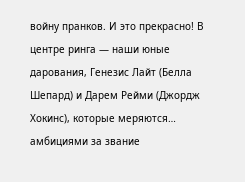войну пранков. И это прекрасно! В центре ринга — наши юные дарования, Генезис Лайт (Белла Шепард) и Дарем Рейми (Джордж Хокинс), которые меряются… амбициями за звание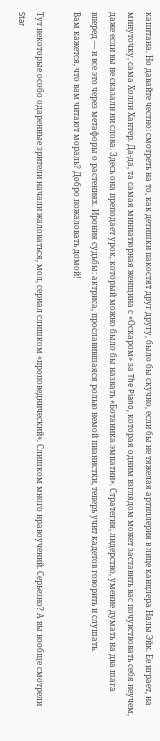капитана. Но давайте честно: смотреть на то, как детишки пакостят друг другу, было бы скучно, если бы не тяжелая артиллерия в лице канцлера Налы Эйк. Ее играет, на минуточку, сама Холли Хантер. Да-да, та самая миниатюрная женщина с «Оскаром» за The Piano, которая одним взглядом может заставить вас почувствовать себя неучем, даже если вы не сказали ни слова. Здесь она преподает урок, который можно было бы назвать «Ботаника эмпатии». Стратегия, лидерство, умение думать на два шага вперед — и все это через метафоры о растениях. Ирония судьбы: актриса, прославившаяся ролью немой пианистки, теперь учит кадетов говорить и слушать.
Вам кажется, что вам читают мораль? Добро пожаловать домой!

Тут некоторые особо одаренные зрители начали жаловаться, мол, сериал слишком «проповеднический». Слишком много нравоучений. Серьезно? А вы вообще смотрели Star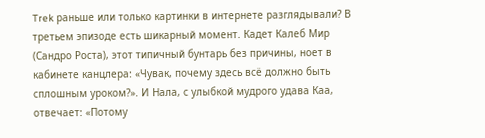Trek раньше или только картинки в интернете разглядывали? В третьем эпизоде есть шикарный момент. Кадет Калеб Мир (Сандро Роста), этот типичный бунтарь без причины, ноет в кабинете канцлера: «Чувак, почему здесь всё должно быть сплошным уроком?». И Нала, с улыбкой мудрого удава Каа, отвечает: «Потому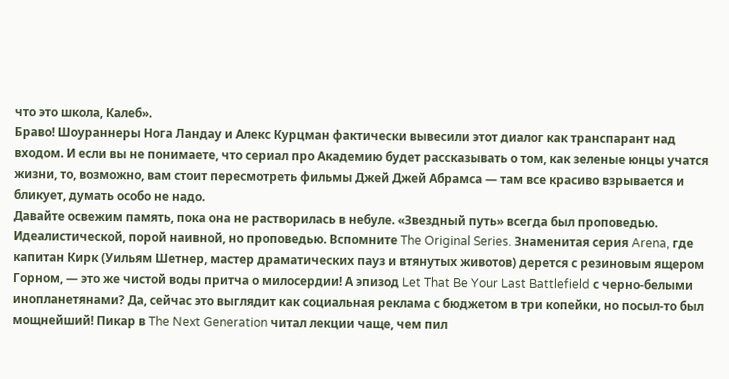что это школа, Калеб».
Браво! Шоураннеры Нога Ландау и Алекс Курцман фактически вывесили этот диалог как транспарант над входом. И если вы не понимаете, что сериал про Академию будет рассказывать о том, как зеленые юнцы учатся жизни, то, возможно, вам стоит пересмотреть фильмы Джей Джей Абрамса — там все красиво взрывается и бликует, думать особо не надо.
Давайте освежим память, пока она не растворилась в небуле. «Звездный путь» всегда был проповедью. Идеалистической, порой наивной, но проповедью. Вспомните The Original Series. Знаменитая серия Arena, где капитан Кирк (Уильям Шетнер, мастер драматических пауз и втянутых животов) дерется с резиновым ящером Горном, — это же чистой воды притча о милосердии! А эпизод Let That Be Your Last Battlefield с черно-белыми инопланетянами? Да, сейчас это выглядит как социальная реклама с бюджетом в три копейки, но посыл-то был мощнейший! Пикар в The Next Generation читал лекции чаще, чем пил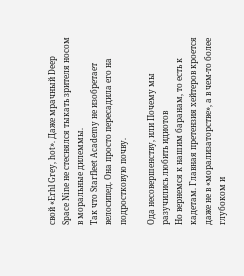свой «Erhl Grey, hot». Даже мрачный Deep Space Nine не стеснялся тыкать зрителя носом в моральные дилеммы.
Так что Starfleet Academy не изобретает велосипед. Она просто пересадила его на подростковую почву.

Ода несовершенству, или Почему мы разучились любить идиотов
Но вернемся к нашим баранам, то есть к кадетам. Главная претензия хейтеров кроется даже не в «морализаторстве», а в чем-то более глубоком и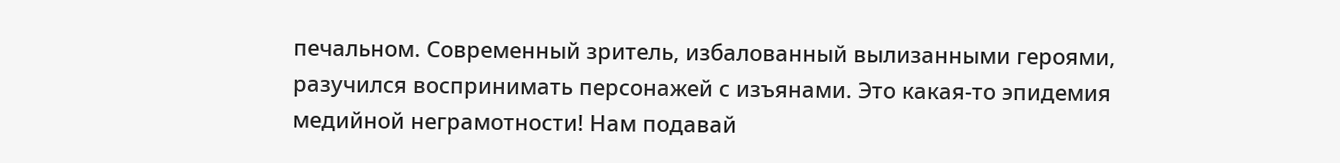печальном. Современный зритель, избалованный вылизанными героями, разучился воспринимать персонажей с изъянами. Это какая-то эпидемия медийной неграмотности! Нам подавай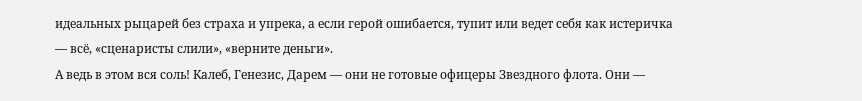идеальных рыцарей без страха и упрека, а если герой ошибается, тупит или ведет себя как истеричка — всё, «сценаристы слили», «верните деньги».
А ведь в этом вся соль! Калеб, Генезис, Дарем — они не готовые офицеры Звездного флота. Они —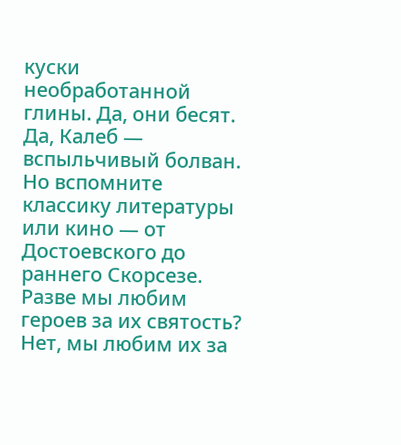куски необработанной глины. Да, они бесят. Да, Калеб — вспыльчивый болван. Но вспомните классику литературы или кино — от Достоевского до раннего Скорсезе. Разве мы любим героев за их святость? Нет, мы любим их за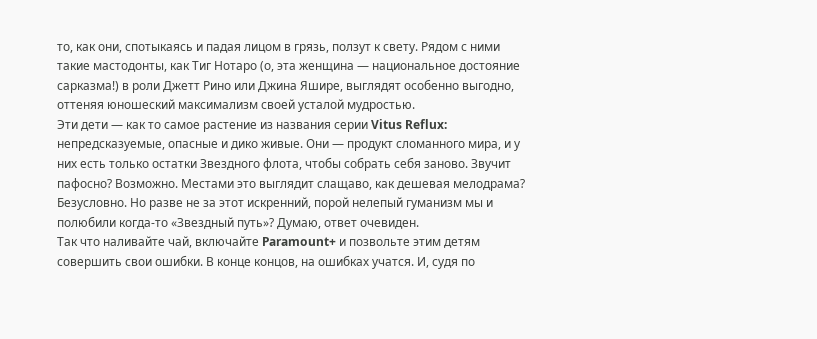то, как они, спотыкаясь и падая лицом в грязь, ползут к свету. Рядом с ними такие мастодонты, как Тиг Нотаро (о, эта женщина — национальное достояние сарказма!) в роли Джетт Рино или Джина Яшире, выглядят особенно выгодно, оттеняя юношеский максимализм своей усталой мудростью.
Эти дети — как то самое растение из названия серии Vitus Reflux: непредсказуемые, опасные и дико живые. Они — продукт сломанного мира, и у них есть только остатки Звездного флота, чтобы собрать себя заново. Звучит пафосно? Возможно. Местами это выглядит слащаво, как дешевая мелодрама? Безусловно. Но разве не за этот искренний, порой нелепый гуманизм мы и полюбили когда-то «Звездный путь»? Думаю, ответ очевиден.
Так что наливайте чай, включайте Paramount+ и позвольте этим детям совершить свои ошибки. В конце концов, на ошибках учатся. И, судя по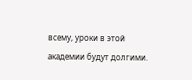всему, уроки в этой академии будут долгими.